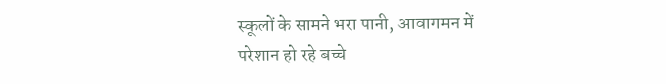स्कूलों के सामने भरा पानी, आवागमन में परेशान हो रहे बच्चे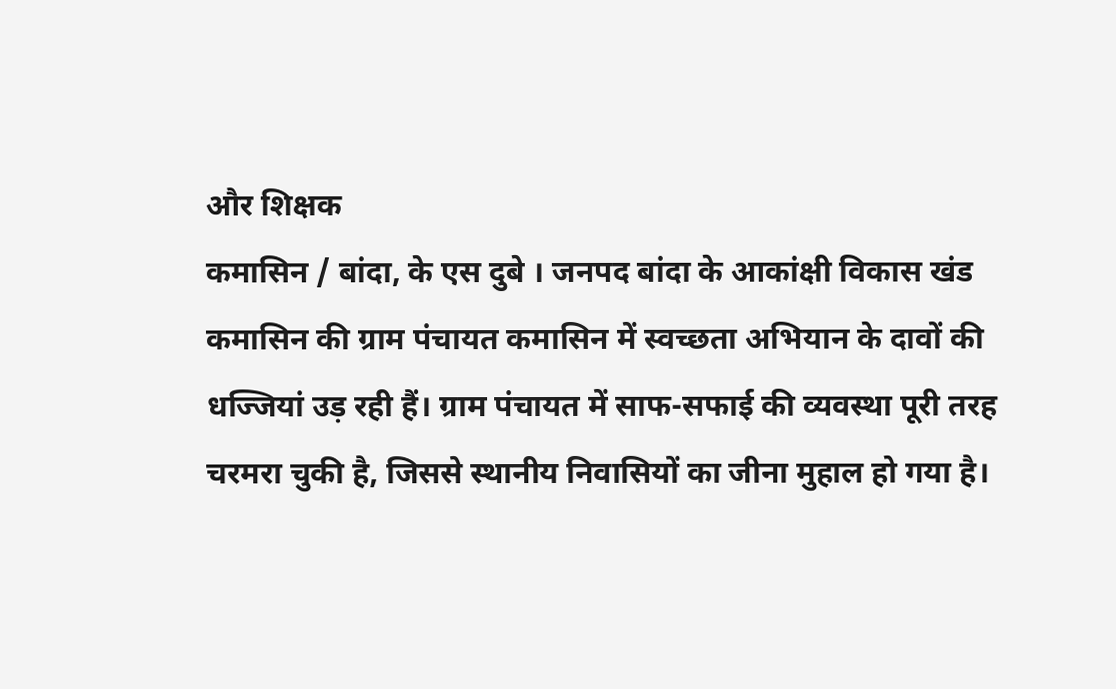और शिक्षक
कमासिन / बांदा, के एस दुबे । जनपद बांदा के आकांक्षी विकास खंड कमासिन की ग्राम पंचायत कमासिन में स्वच्छता अभियान के दावों की धज्जियां उड़ रही हैं। ग्राम पंचायत में साफ-सफाई की व्यवस्था पूरी तरह चरमरा चुकी है, जिससे स्थानीय निवासियों का जीना मुहाल हो गया है।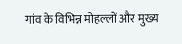गांव के विभिन्न मोहल्लों और मुख्य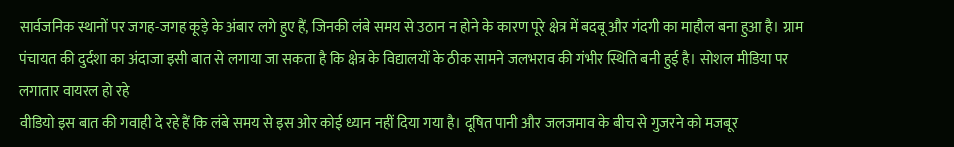सार्वजनिक स्थानों पर जगह-जगह कूड़े के अंबार लगे हुए हैं, जिनकी लंबे समय से उठान न होने के कारण पूरे क्षेत्र में बदबू और गंदगी का माहौल बना हुआ है। ग्राम पंचायत की दुर्दशा का अंदाजा इसी बात से लगाया जा सकता है कि क्षेत्र के विद्यालयों के ठीक सामने जलभराव की गंभीर स्थिति बनी हुई है। सोशल मीडिया पर लगातार वायरल हो रहे
वीडियो इस बात की गवाही दे रहे हैं कि लंबे समय से इस ओर कोई ध्यान नहीं दिया गया है। दूषित पानी और जलजमाव के बीच से गुजरने को मजबूर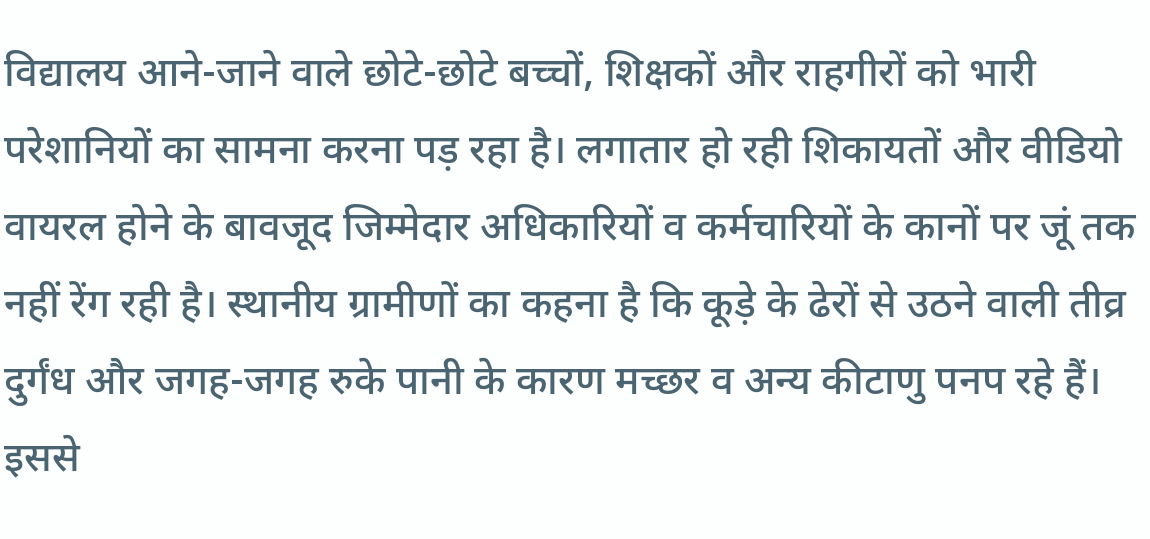विद्यालय आने-जाने वाले छोटे-छोटे बच्चों, शिक्षकों और राहगीरों को भारी परेशानियों का सामना करना पड़ रहा है। लगातार हो रही शिकायतों और वीडियो वायरल होने के बावजूद जिम्मेदार अधिकारियों व कर्मचारियों के कानों पर जूं तक नहीं रेंग रही है। स्थानीय ग्रामीणों का कहना है कि कूड़े के ढेरों से उठने वाली तीव्र दुर्गंध और जगह-जगह रुके पानी के कारण मच्छर व अन्य कीटाणु पनप रहे हैं। इससे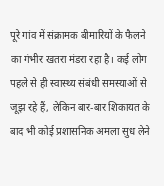पूरे गांव में संक्रामक बीमारियों के फैलने का गंभीर खतरा मंडरा रहा है। कई लोग पहले से ही स्वास्थ्य संबंधी समस्याओं से जूझ रहे हैं, लेकिन बार-बार शिकायत के बाद भी कोई प्रशासनिक अमला सुध लेने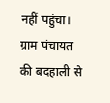नहीं पहुंचा। ग्राम पंचायत की बदहाली से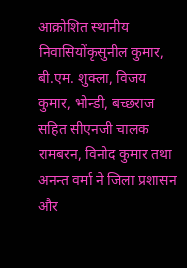आक्रोशित स्थानीय निवासियोंकृसुनील कुमार, बी.एम. शुक्ला, विजय कुमार, भोन्डी, बच्छराज सहित सीएनजी चालक रामबरन, विनोद कुमार तथा अनन्त वर्मा ने जिला प्रशासन और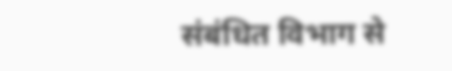संबंधित विभाग से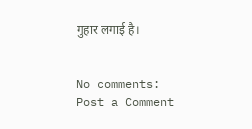गुहार लगाई है।


No comments:
Post a Comment